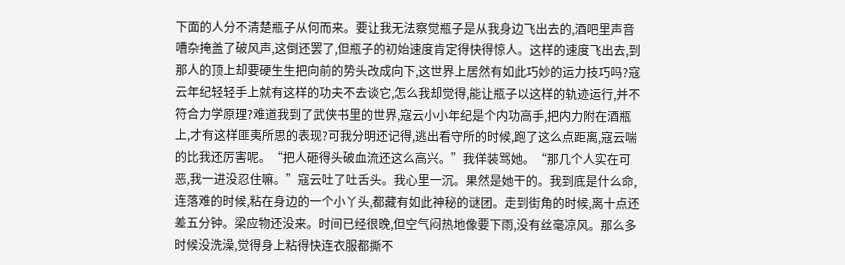下面的人分不清楚瓶子从何而来。要让我无法察觉瓶子是从我身边飞出去的,酒吧里声音嘈杂掩盖了破风声,这倒还罢了,但瓶子的初始速度肯定得快得惊人。这样的速度飞出去,到那人的顶上却要硬生生把向前的势头改成向下,这世界上居然有如此巧妙的运力技巧吗?寇云年纪轻轻手上就有这样的功夫不去谈它,怎么我却觉得,能让瓶子以这样的轨迹运行,并不符合力学原理?难道我到了武侠书里的世界,寇云小小年纪是个内功高手,把内力附在酒瓶上,才有这样匪夷所思的表现?可我分明还记得,逃出看守所的时候,跑了这么点距离,寇云喘的比我还厉害呢。“把人砸得头破血流还这么高兴。”我佯装骂她。“那几个人实在可恶,我一进没忍住嘛。”寇云吐了吐舌头。我心里一沉。果然是她干的。我到底是什么命,连落难的时候,粘在身边的一个小丫头,都藏有如此神秘的谜团。走到街角的时候,离十点还差五分钟。梁应物还没来。时间已经很晚,但空气闷热地像要下雨,没有丝毫凉风。那么多时候没洗澡,觉得身上粘得快连衣服都撕不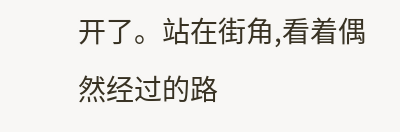开了。站在街角,看着偶然经过的路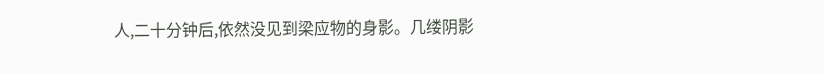人,二十分钟后,依然没见到梁应物的身影。几缕阴影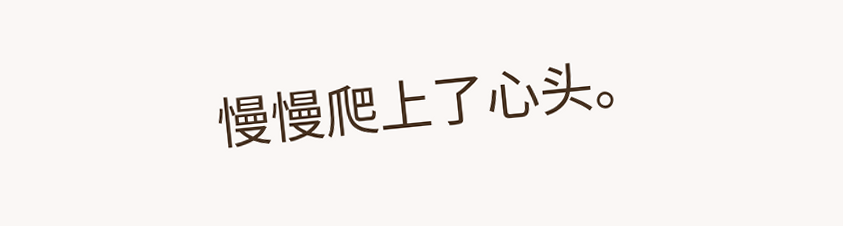慢慢爬上了心头。